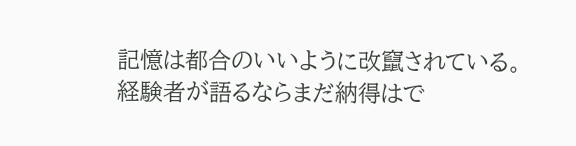記憶は都合のいいように改竄されている。
経験者が語るならまだ納得はで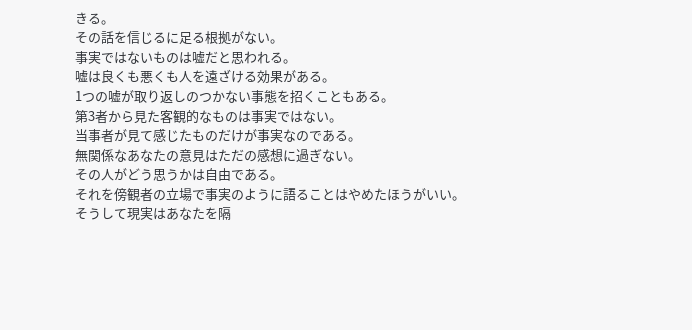きる。
その話を信じるに足る根拠がない。
事実ではないものは嘘だと思われる。
嘘は良くも悪くも人を遠ざける効果がある。
1つの嘘が取り返しのつかない事態を招くこともある。
第3者から見た客観的なものは事実ではない。
当事者が見て感じたものだけが事実なのである。
無関係なあなたの意見はただの感想に過ぎない。
その人がどう思うかは自由である。
それを傍観者の立場で事実のように語ることはやめたほうがいい。
そうして現実はあなたを隔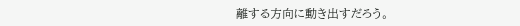離する方向に動き出すだろう。